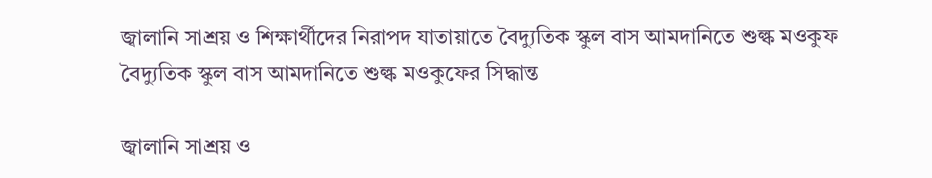জ্বালানি সাশ্রয় ও শিক্ষার্থীদের নিরাপদ যাতায়াতে বৈদ্যুতিক স্কুল বাস আমদানিতে শুল্ক মওকুফ
বৈদ্যুতিক স্কুল বাস আমদানিতে শুল্ক মওকুফের সিদ্ধান্ত

জ্বালানি সাশ্রয় ও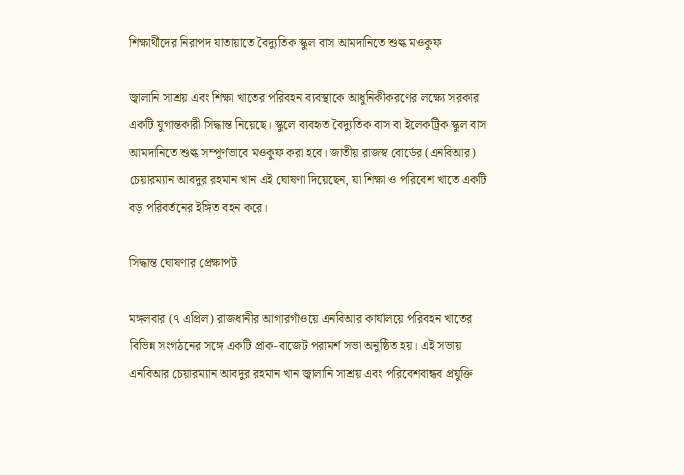শিক্ষার্থীদের নিরাপদ যাতায়াতে বৈদ্যুতিক স্কুল বাস আমদানিতে শুল্ক মওকুফ

জ্বালানি সাশ্রয় এবং শিক্ষা খাতের পরিবহন ব্যবস্থাকে আধুনিকীকরণের লক্ষ্যে সরকার একটি যুগান্তকারী সিদ্ধান্ত নিয়েছে। স্কুলে ব্যবহৃত বৈদ্যুতিক বাস বা ইলেকট্রিক স্কুল বাস আমদানিতে শুল্ক সম্পূর্ণভাবে মওকুফ করা হবে। জাতীয় রাজস্ব বোর্ডের (এনবিআর) চেয়ারম্যান আবদুর রহমান খান এই ঘোষণা দিয়েছেন, যা শিক্ষা ও পরিবেশ খাতে একটি বড় পরিবর্তনের ইঙ্গিত বহন করে।

সিদ্ধান্ত ঘোষণার প্রেক্ষাপট

মঙ্গলবার (৭ এপ্রিল) রাজধানীর আগারগাঁওয়ে এনবিআর কার্যালয়ে পরিবহন খাতের বিভিন্ন সংগঠনের সঙ্গে একটি প্রাক-বাজেট পরামর্শ সভা অনুষ্ঠিত হয়। এই সভায় এনবিআর চেয়ারম্যান আবদুর রহমান খান জ্বালানি সাশ্রয় এবং পরিবেশবান্ধব প্রযুক্তি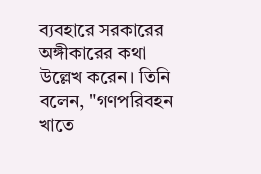ব্যবহারে সরকারের অঙ্গীকারের কথা উল্লেখ করেন। তিনি বলেন, "গণপরিবহন খাতে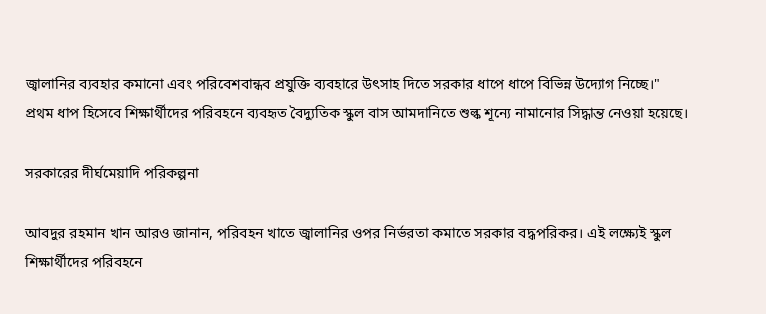জ্বালানির ব্যবহার কমানো এবং পরিবেশবান্ধব প্রযুক্তি ব্যবহারে উৎসাহ দিতে সরকার ধাপে ধাপে বিভিন্ন উদ্যোগ নিচ্ছে।" প্রথম ধাপ হিসেবে শিক্ষার্থীদের পরিবহনে ব্যবহৃত বৈদ্যুতিক স্কুল বাস আমদানিতে শুল্ক শূন্যে নামানোর সিদ্ধান্ত নেওয়া হয়েছে।

সরকারের দীর্ঘমেয়াদি পরিকল্পনা

আবদুর রহমান খান আরও জানান, পরিবহন খাতে জ্বালানির ওপর নির্ভরতা কমাতে সরকার বদ্ধপরিকর। এই লক্ষ্যেই স্কুল শিক্ষার্থীদের পরিবহনে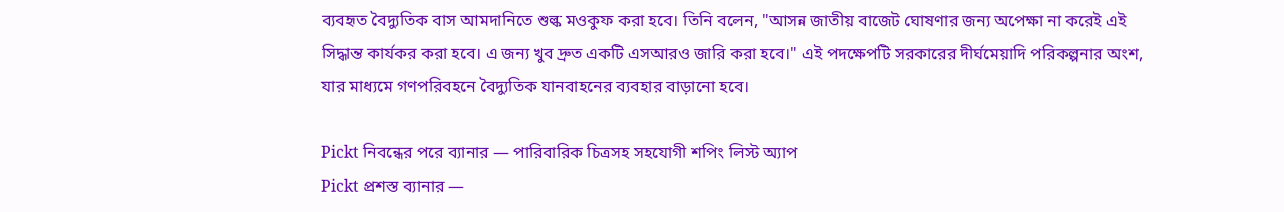ব্যবহৃত বৈদ্যুতিক বাস আমদানিতে শুল্ক মওকুফ করা হবে। তিনি বলেন, "আসন্ন জাতীয় বাজেট ঘোষণার জন্য অপেক্ষা না করেই এই সিদ্ধান্ত কার্যকর করা হবে। এ জন্য খুব দ্রুত একটি এসআরও জারি করা হবে।" এই পদক্ষেপটি সরকারের দীর্ঘমেয়াদি পরিকল্পনার অংশ, যার মাধ্যমে গণপরিবহনে বৈদ্যুতিক যানবাহনের ব্যবহার বাড়ানো হবে।

Pickt নিবন্ধের পরে ব্যানার — পারিবারিক চিত্রসহ সহযোগী শপিং লিস্ট অ্যাপ
Pickt প্রশস্ত ব্যানার —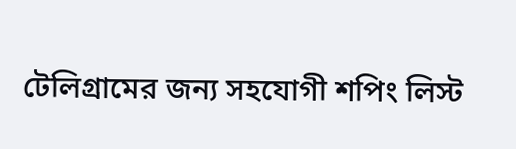টেলিগ্রামের জন্য সহযোগী শপিং লিস্ট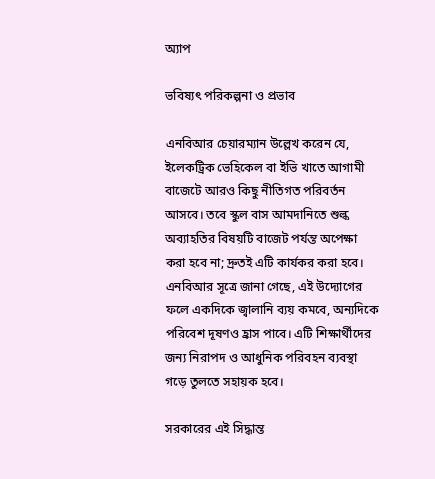অ্যাপ

ভবিষ্যৎ পরিকল্পনা ও প্রভাব

এনবিআর চেয়ারম্যান উল্লেখ করেন যে, ইলেকট্রিক ভেহিকেল বা ইভি খাতে আগামী বাজেটে আরও কিছু নীতিগত পরিবর্তন আসবে। তবে স্কুল বাস আমদানিতে শুল্ক অব্যাহতির বিষয়টি বাজেট পর্যন্ত অপেক্ষা করা হবে না; দ্রুতই এটি কার্যকর করা হবে। এনবিআর সূত্রে জানা গেছে, এই উদ্যোগের ফলে একদিকে জ্বালানি ব্যয় কমবে, অন্যদিকে পরিবেশ দূষণও হ্রাস পাবে। এটি শিক্ষার্থীদের জন্য নিরাপদ ও আধুনিক পরিবহন ব্যবস্থা গড়ে তুলতে সহায়ক হবে।

সরকারের এই সিদ্ধান্ত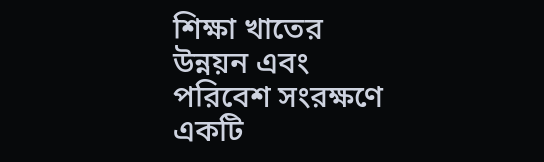শিক্ষা খাতের উন্নয়ন এবং পরিবেশ সংরক্ষণে একটি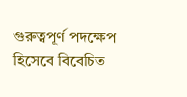গুরুত্বপূর্ণ পদক্ষেপ হিসেবে বিবেচিত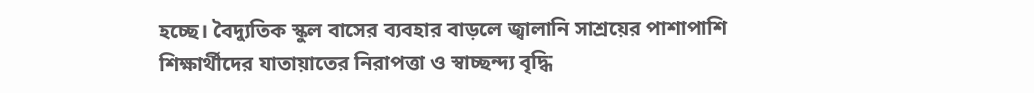হচ্ছে। বৈদ্যুতিক স্কুল বাসের ব্যবহার বাড়লে জ্বালানি সাশ্রয়ের পাশাপাশি শিক্ষার্থীদের যাতায়াতের নিরাপত্তা ও স্বাচ্ছন্দ্য বৃদ্ধি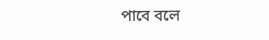পাবে বলে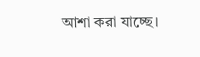আশা করা যাচ্ছে।